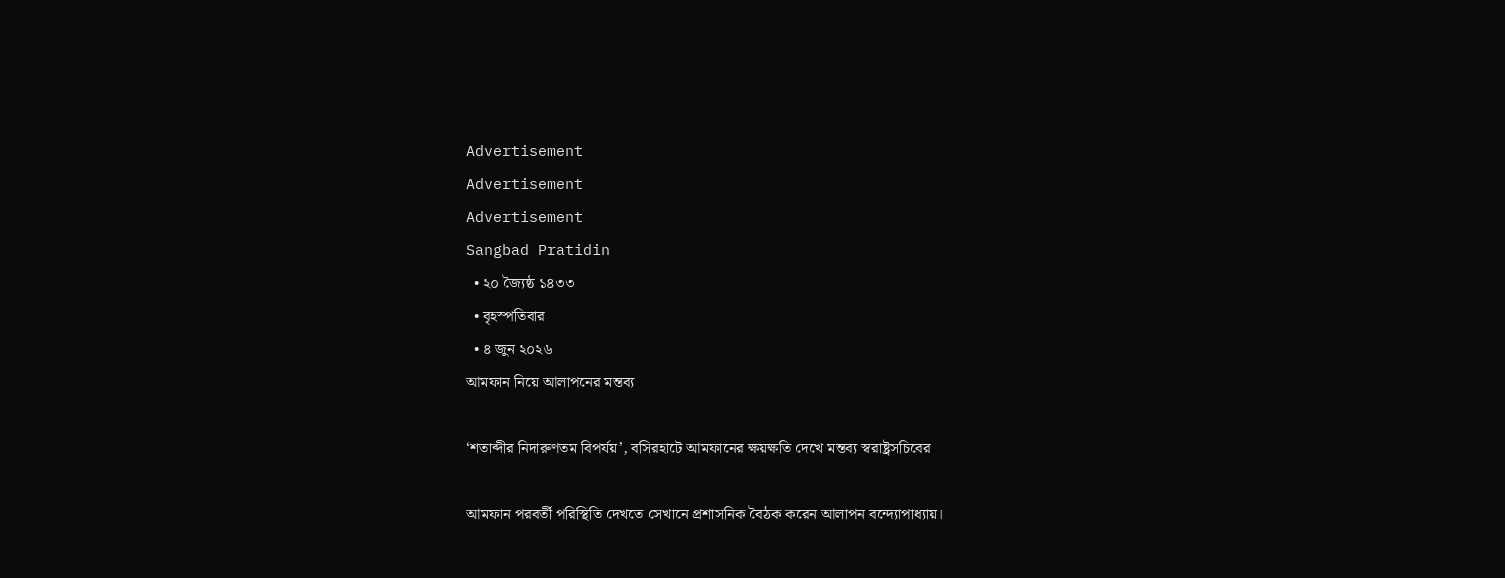Advertisement
Advertisement
Advertisement
Sangbad Pratidin
  • ২০ জ্যৈষ্ঠ ১৪৩৩
  • বৃহস্পতিবার
  • ৪ জুন ২০২৬
আমফান নিয়ে আলাপনের মন্তব্য

‘শতাব্দীর নিদারুণতম বিপর্যয়’, বসিরহাটে আমফানের ক্ষয়ক্ষতি দেখে মন্তব্য স্বরাষ্ট্রসচিবের

আমফান পরবর্তী পরিস্থিতি দেখতে সেখানে প্রশাসনিক বৈঠক করেন আলাপন বন্দ্যোপাধ্যায়।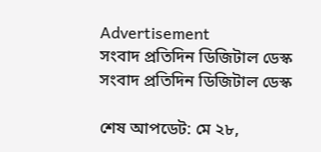Advertisement
সংবাদ প্রতিদিন ডিজিটাল ডেস্ক
সংবাদ প্রতিদিন ডিজিটাল ডেস্ক

শেষ আপডেট: মে ২৮,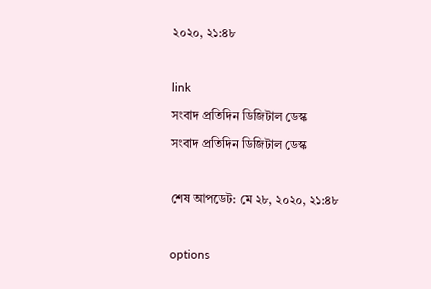২০২০, ২১:৪৮

link
সংবাদ প্রতিদিন ডিজিটাল ডেস্ক
সংবাদ প্রতিদিন ডিজিটাল ডেস্ক

শেষ আপডেট: মে ২৮, ২০২০, ২১:৪৮

options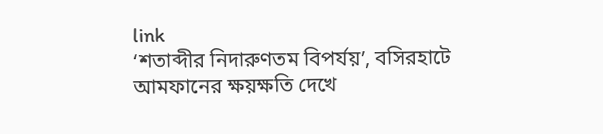link
‘শতাব্দীর নিদারুণতম বিপর্যয়’, বসিরহাটে আমফানের ক্ষয়ক্ষতি দেখে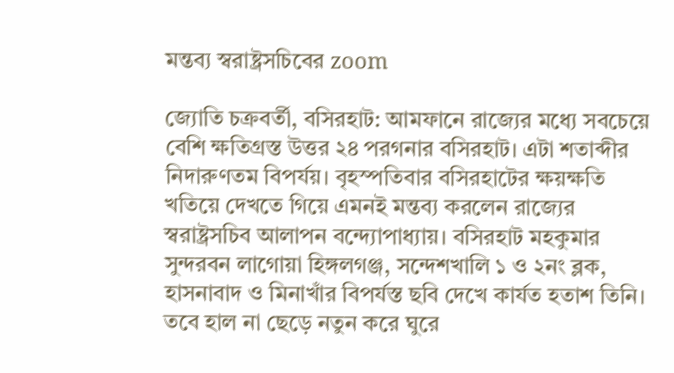মন্তব্য স্বরাষ্ট্রসচিবের zoom

জ্যোতি চক্রবর্তী, বসিরহাট: আমফানে রাজ্যের মধ্যে সবচেয়ে বেশি ক্ষতিগ্রস্ত উত্তর ২৪ পরগনার বসিরহাট। এটা শতাব্দীর নিদারুণতম বিপর্যয়। বৃহস্পতিবার বসিরহাটের ক্ষয়ক্ষতি খতিয়ে দেখতে গিয়ে এমনই মন্তব্য করলেন রাজ‍্যের স্বরাষ্ট্রসচিব আলাপন বন্দ্যোপাধ্যায়। বসিরহাট মহকুমার সুন্দরবন লাগোয়া হিঙ্গলগঞ্জ, সন্দেশখালি ১ ও ২নং ব্লক, হাসনাবাদ ও মিনাখাঁর বিপর্যস্ত ছবি দেখে কার্যত হতাশ তিনি। তবে হাল না ছেড়ে নতুন করে ঘুরে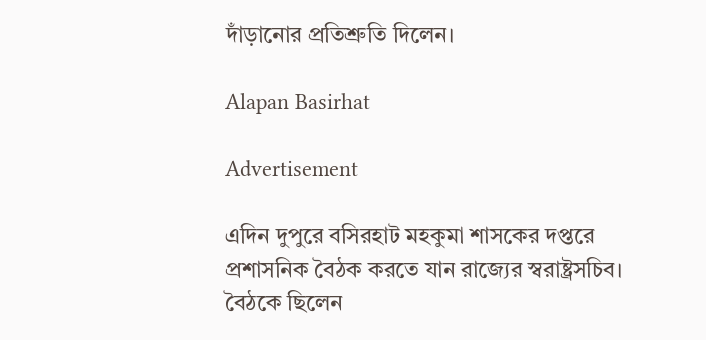দাঁড়ানোর প্রতিশ্রুতি দিলেন।

Alapan Basirhat

Advertisement

এদিন দুপুরে বসিরহাট মহকুমা শাসকের দপ্তরে প্রশাসনিক বৈঠক করতে যান রাজ্যের স্বরাষ্ট্রসচিব। বৈঠকে ছিলেন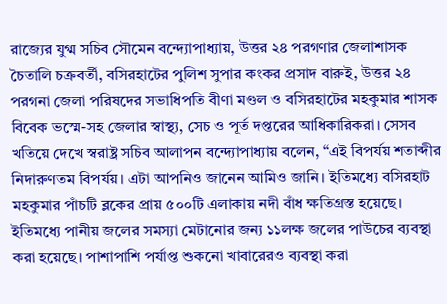রাজ্যের যুগ্ম সচিব সৌমেন বন্দ্যোপাধ্যায়, উত্তর ২৪ পরগণার জেলাশাসক চৈতালি চক্রবর্তী, বসিরহাটের পুলিশ সুপার কংকর প্রসাদ বারুই, উত্তর ২৪ পরগনা জেলা পরিষদের সভাধিপতি বীণা মণ্ডল ও বসিরহাটের মহকুমার শাসক বিবেক ভস্মে-সহ জেলার স্বাস্থ্য, সেচ ও পূর্ত‍ দপ্তরের আধিকারিকরা। সেসব খতিয়ে দেখে স্বরাষ্ট্র সচিব আলাপন বন্দ‍্যোপাধ‍্যায় বলেন, “এই বিপর্যয় শতাব্দীর নিদারুণতম বিপর্যয়। এটা আপনিও জানেন আমিও জানি। ইতিমধ্যে বসিরহাট মহকুমার পাঁচটি ব্লকের প্রায় ৫০০টি এলাকায় নদী বাঁধ ক্ষতিগ্রস্ত হয়েছে। ইতিমধ্যে পানীয় জলের সমস্যা মেটানোর জন্য ১১লক্ষ জলের পাউচের ব‍্যবস্থা করা হয়েছে। পাশাপাশি পর্যাপ্ত শুকনো খাবারেরও ব্যবস্থা করা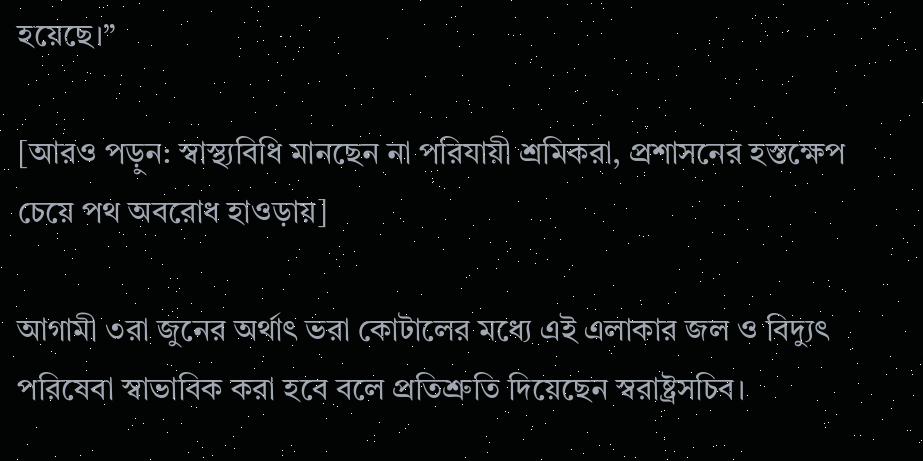হয়েছে।”

[আরও পড়ুন: স্বাস্থ্যবিধি মানছেন না পরিযায়ী শ্রমিকরা, প্রশাসনের হস্তক্ষেপ চেয়ে পথ অবরোধ হাওড়ায়]

আগামী ৩রা জুনের অর্থাৎ ভরা কোটালের মধ্যে এই এলাকার জল ও বিদ্যুৎ পরিষেবা স্বাভাবিক করা হবে বলে প্রতিশ্রুতি দিয়েছেন স্বরাষ্ট্রসচিব।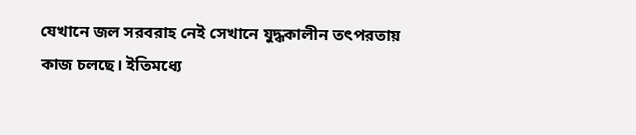যেখানে জল সরবরাহ নেই সেখানে যুদ্ধকালীন তৎপরতায় কাজ চলছে। ইতিমধ্যে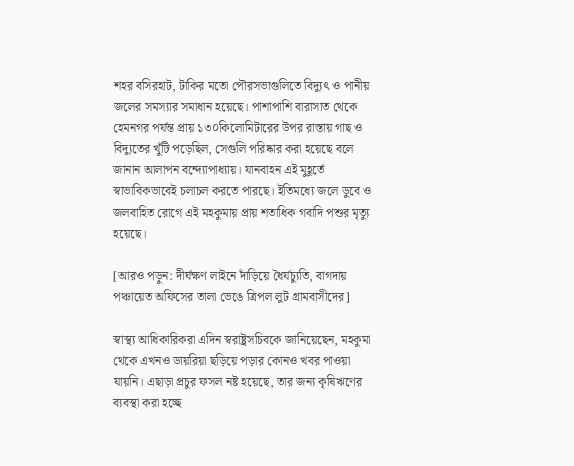শহর বসিরহাট, টাকির মতো পৌরসভাগুলিতে বিদ্যুৎ ও পানীয় জলের সমস্যার সমাধান হয়েছে। পাশাপাশি বারাসাত থেকে হেমনগর পর্যন্ত প্রায় ১৩০কিলোমিটারের উপর রাস্তায় গাছ ও বিদ্যুতের খুঁটি পড়েছিল, সেগুলি পরিষ্কার করা হয়েছে বলে জানান আলাপন বন্দ্যোপাধ্যায়। যানবাহন এই মুহূর্তে স্বাভাবিকভাবেই চলাচল করতে পারছে। ইতিমধ্যে জলে ডুবে ও জলবাহিত রোগে এই মহকুমায় প্রায় শতাধিক গবাদি পশুর মৃত্যু হয়েছে।

[আরও পড়ুন: দীর্ঘক্ষণ লাইনে দাঁড়িয়ে ধৈর্যচ্যুতি, বাগদায় পঞ্চায়েত অফিসের তালা ভেঙে ত্রিপল লুট গ্রামবাসীদের]

স্বাস্থ্য আধিকারিকরা এদিন স্বরাষ্ট্রসচিবকে জানিয়েছেন, মহকুমা থেকে এখনও ডায়রিয়া ছড়িয়ে পড়ার কোনও খবর পাওয়া যায়নি। এছাড়া প্রচুর ফসল নষ্ট হয়েছে, তার জন্য কৃষিঋণের ব্যবস্থা করা হচ্ছে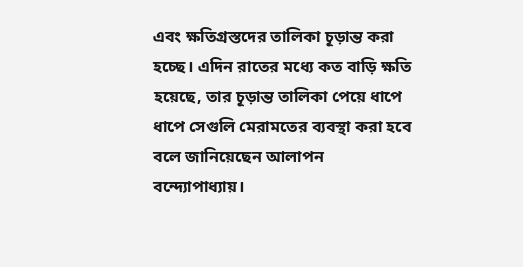এবং ক্ষতিগ্রস্তদের তালিকা চূড়ান্ত করা হচ্ছে। এদিন রাতের মধ্যে কত বাড়ি ক্ষতি হয়েছে, তার চূড়ান্ত তালিকা পেয়ে ধাপে ধাপে সেগুলি মেরামতের ব‍্যবস্থা করা হবে বলে জানিয়েছেন আলাপন বন্দ্যোপাধ্যায়।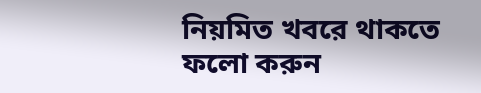নিয়মিত খবরে থাকতে ফলো করুন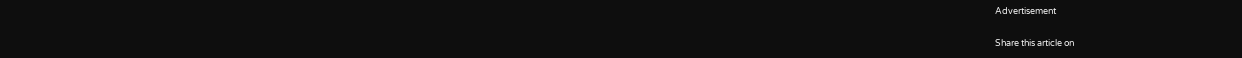Advertisement

Share this article on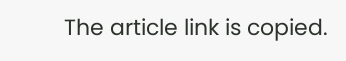The article link is copied.